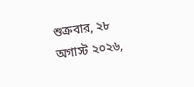শুক্রবার, ২৮ অগাস্ট ২০২৬,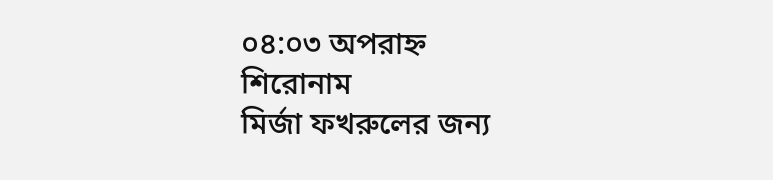০৪:০৩ অপরাহ্ন
শিরোনাম
মির্জা ফখরুলের জন্য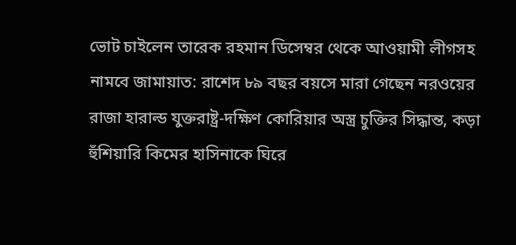ভোট চাইলেন তারেক রহমান ডিসেম্বর থেকে আওয়ামী লীগসহ নামবে জামায়াত: রাশেদ ৮৯ বছর বয়সে মারা গেছেন নরওয়ের রাজা হারাল্ড যুক্তরাষ্ট্র-দক্ষিণ কোরিয়ার অস্ত্র চুক্তির সিদ্ধান্ত, কড়া হুঁশিয়ারি কিমের হাসিনাকে ঘিরে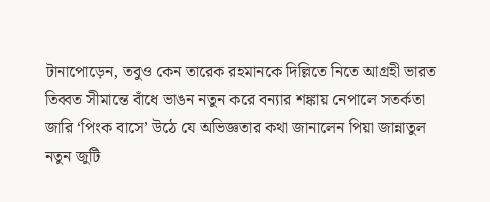টানাপোড়েন, তবুও কেন তারেক রহমানকে দিল্লিতে নিতে আগ্রহী ভারত তিব্বত সীমান্তে বাঁধে ভাঙন নতুন করে বন্যার শঙ্কায় নেপালে সতর্কতা জারি ‘পিংক বাসে’ উঠে যে অভিজ্ঞতার কথা জানালেন পিয়া জান্নাতুল নতুন জুটি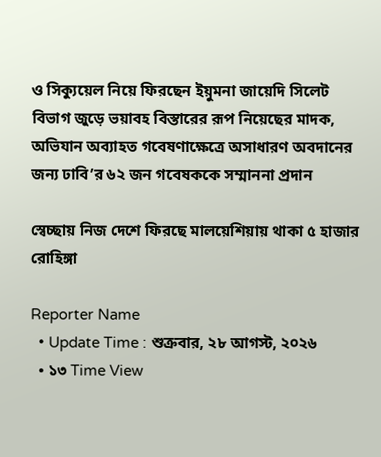ও সিক্যুয়েল নিয়ে ফিরছেন ইয়ুমনা জায়েদি সিলেট বিভাগ জুড়ে ভয়াবহ বিস্তারের রূপ নিয়েছের মাদক, অভিযান অব্যাহত গবেষণাক্ষেত্রে অসাধারণ অবদানের জন্য ঢাবি’র ৬২ জন গবেষককে সম্মাননা প্রদান

স্বেচ্ছায় নিজ দেশে ফিরছে মালয়েশিয়ায় থাকা ৫ হাজার রোহিঙ্গা

Reporter Name
  • Update Time : শুক্রবার, ২৮ আগস্ট, ২০২৬
  • ১৩ Time View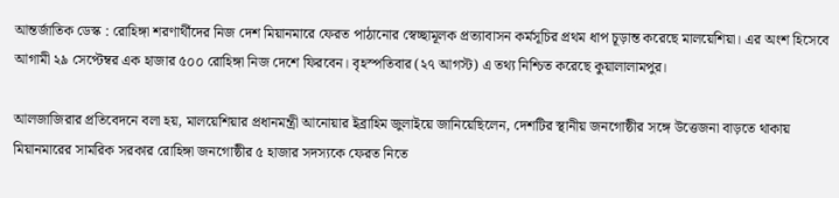আন্তর্জাতিক ডেস্ক : রোহিঙ্গা শরণার্থীদের নিজ দেশ মিয়ানমারে ফেরত পাঠানোর স্বেচ্ছামূলক প্রত্যাবাসন কর্মসূচির প্রথম ধাপ চূড়ান্ত করেছে মালয়েশিয়া। এর অংশ হিসেবে আগামী ২৯ সেপ্টেম্বর এক হাজার ৫০০ রোহিঙ্গা নিজ দেশে ফিরবেন। বৃহস্পতিবার (২৭ আগস্ট) এ তথ্য নিশ্চিত করেছে কুয়ালালামপুর।

আলজাজিরার প্রতিবেদনে বলা হয়, মালয়েশিয়ার প্রধানমন্ত্রী আনোয়ার ইব্রাহিম জুলাইয়ে জানিয়েছিলেন, দেশটির স্থানীয় জনগোষ্ঠীর সঙ্গে উত্তেজনা বাড়তে থাকায় মিয়ানমারের সামরিক সরকার রোহিঙ্গা জনগোষ্ঠীর ৫ হাজার সদস্যকে ফেরত নিতে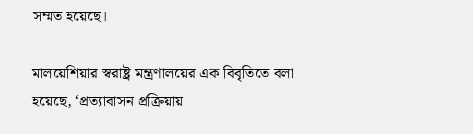সম্মত হয়েছে।

মালয়েশিয়ার স্বরাষ্ট্র মন্ত্রণালয়ের এক বিবৃতিতে বলা হয়েছে, ‘প্রত্যাবাসন প্রক্রিয়ায়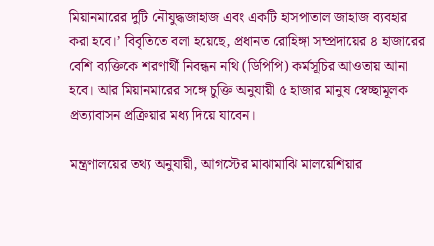মিয়ানমারের দুটি নৌযুদ্ধজাহাজ এবং একটি হাসপাতাল জাহাজ ব্যবহার করা হবে।’ বিবৃতিতে বলা হয়েছে, প্রধানত রোহিঙ্গা সম্প্রদায়ের ৪ হাজারের বেশি ব্যক্তিকে শরণার্থী নিবন্ধন নথি (ডিপিপি) কর্মসূচির আওতায় আনা হবে। আর মিয়ানমারের সঙ্গে চুক্তি অনুযায়ী ৫ হাজার মানুষ স্বেচ্ছামূলক প্রত্যাবাসন প্রক্রিয়ার মধ্য দিয়ে যাবেন।

মন্ত্রণালয়ের তথ্য অনুযায়ী, আগস্টের মাঝামাঝি মালয়েশিয়ার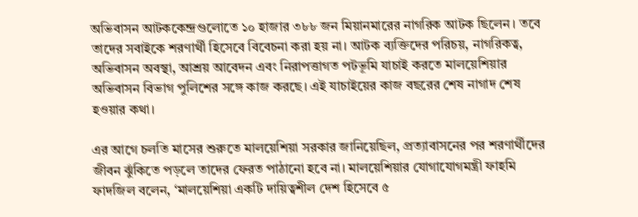অভিবাসন আটককেন্দ্রগুলোতে ১০ হাজার ৩৮৮ জন মিয়ানমারের নাগরিক আটক ছিলেন। তবে তাদের সবাইকে শরণার্থী হিসেবে বিবেচনা করা হয় না। আটক ব্যক্তিদের পরিচয়, নাগরিকত্ব, অভিবাসন অবস্থা, আশ্রয় আবেদন এবং নিরাপত্তাগত পটভূমি যাচাই করতে মালয়েশিয়ার অভিবাসন বিভাগ পুলিশের সঙ্গে কাজ করছে। এই যাচাইয়ের কাজ বছরের শেষ নাগাদ শেষ হওয়ার কথা।

এর আগে চলতি মাসের শুরুতে মালয়েশিয়া সরকার জানিয়েছিল, প্রত্যাবাসনের পর শরণার্থীদের জীবন ঝুঁকিতে পড়লে তাদের ফেরত পাঠানো হবে না। মালয়েশিয়ার যোগাযোগমন্ত্রী ফাহমি ফাদজিল বলেন, ‘মালয়েশিয়া একটি দায়িত্বশীল দেশ হিসেবে ৫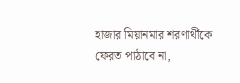হাজার মিয়ানমার শরণার্থীকে ফেরত পাঠাবে না,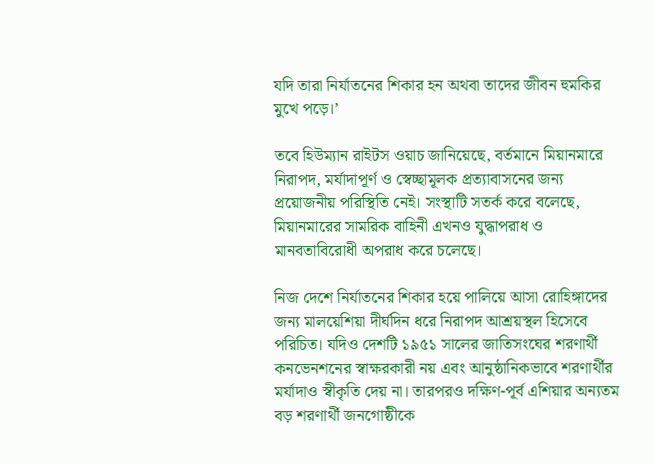যদি তারা নির্যাতনের শিকার হন অথবা তাদের জীবন হুমকির মুখে পড়ে।’

তবে হিউম্যান রাইটস ওয়াচ জানিয়েছে, বর্তমানে মিয়ানমারে নিরাপদ, মর্যাদাপূর্ণ ও স্বেচ্ছামূলক প্রত্যাবাসনের জন্য প্রয়োজনীয় পরিস্থিতি নেই। সংস্থাটি সতর্ক করে বলেছে, মিয়ানমারের সামরিক বাহিনী এখনও যুদ্ধাপরাধ ও মানবতাবিরোধী অপরাধ করে চলেছে।

নিজ দেশে নির্যাতনের শিকার হয়ে পালিয়ে আসা রোহিঙ্গাদের জন্য মালয়েশিয়া দীর্ঘদিন ধরে নিরাপদ আশ্রয়স্থল হিসেবে পরিচিত। যদিও দেশটি ১৯৫১ সালের জাতিসংঘের শরণার্থী কনভেনশনের স্বাক্ষরকারী নয় এবং আনুষ্ঠানিকভাবে শরণার্থীর মর্যাদাও স্বীকৃতি দেয় না। তারপরও দক্ষিণ-পূর্ব এশিয়ার অন্যতম বড় শরণার্থী জনগোষ্ঠীকে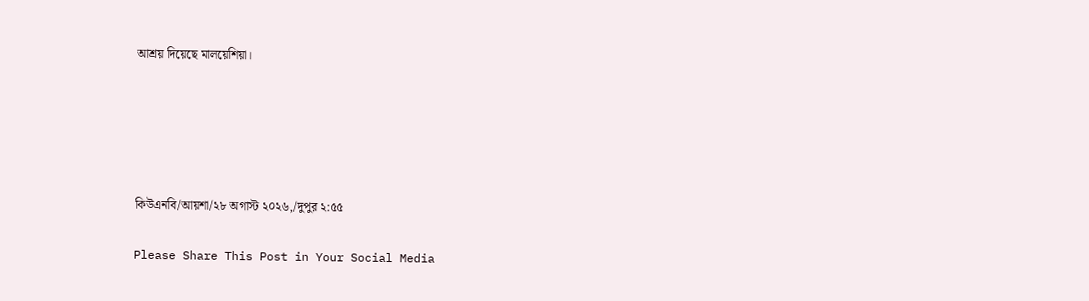আশ্রয় দিয়েছে মালয়েশিয়া।





কিউএনবি/আয়শা/২৮ অগাস্ট ২০২৬,/দুপুর ২:৫৫

Please Share This Post in Your Social Media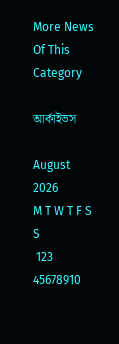More News Of This Category

আর্কাইভস

August 2026
M T W T F S S
 123
45678910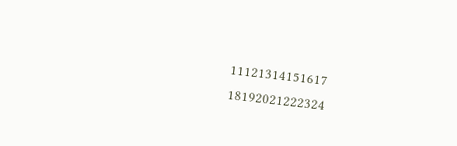11121314151617
18192021222324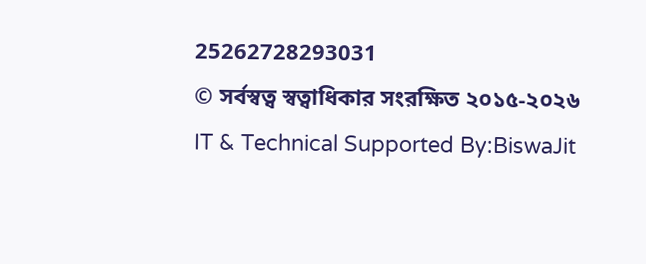25262728293031
© সর্বস্বত্ব স্বত্বাধিকার সংরক্ষিত ২০১৫-২০২৬
IT & Technical Supported By:BiswaJit